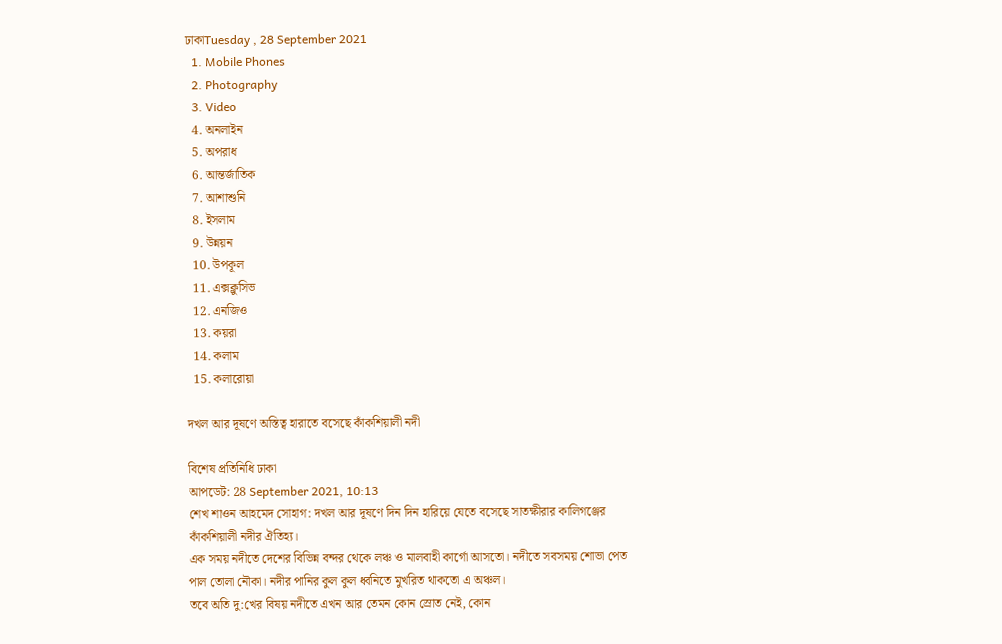ঢাকাTuesday , 28 September 2021
  1. Mobile Phones
  2. Photography
  3. Video
  4. অনলাইন
  5. অপরাধ
  6. আন্তর্জাতিক
  7. আশাশুনি
  8. ইসলাম
  9. উন্নয়ন
  10. উপকূল
  11. এক্সক্লুসিভ
  12. এনজিও
  13. কয়রা
  14. কলাম
  15. কলারোয়া

দখল আর দূষণে অস্তিত্ব হারাতে বসেছে কাঁকশিয়ালী নদী

বিশেষ প্রতিনিধি ঢাকা
আপডেট: 28 September 2021, 10:13
শেখ শাওন আহমেদ সোহাগ: দখল আর দূষণে দিন দিন হারিয়ে যেতে বসেছে সাতক্ষীরার কালিগঞ্জের কাঁকশিয়ালী নদীর ঐতিহ্য।
এক সময় নদীতে দেশের বিভিন্ন বন্দর থেকে লঞ্চ ও মালবাহী কার্গো আসতো। নদীতে সবসময় শোভা পেত পাল তোলা নৌকা। নদীর পানির কুল কুল ধ্বনিতে মুখরিত থাকতো এ অঞ্চল।
তবে অতি দু:খের বিষয় নদীতে এখন আর তেমন কোন স্রোত নেই, কোন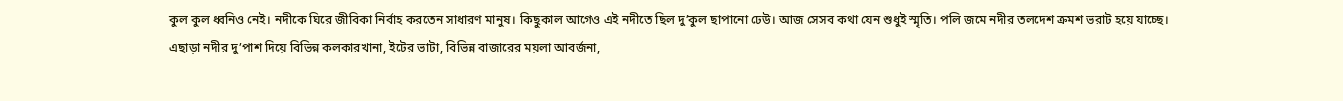কুল কুল ধ্বনিও নেই। নদীকে ঘিরে জীবিকা নির্বাহ করতেন সাধারণ মানুষ। কিছুকাল আগেও এই নদীতে ছিল দু’কুল ছাপানো ঢেউ। আজ সেসব কথা যেন শুধুই স্মৃতি। পলি জমে নদীর তলদেশ ক্রমশ ভরাট হয়ে যাচ্ছে।
এছাড়া নদীর দু’পাশ দিয়ে বিভিন্ন কলকারখানা, ইটের ভাটা, বিভিন্ন বাজারের ময়লা আবর্জনা,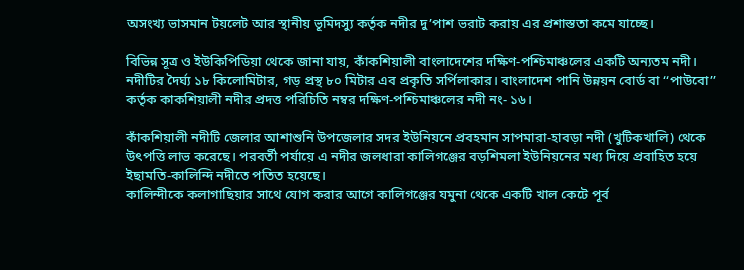অসংখ্য ভাসমান টয়লেট আর স্থানীয় ভূমিদস্যু কর্তৃক নদীর দু’পাশ ভরাট করায় এর প্রশাস্ততা কমে যাচ্ছে।

বিভিন্ন সূত্র ও ইউকিপিডিয়া থেকে জানা যায়, কাঁকশিয়ালী বাংলাদেশের দক্ষিণ-পশ্চিমাঞ্চলের একটি অন্যতম নদী। নদীটির দৈর্ঘ্য ১৮ কিলোমিটার, গড় প্রস্থ ৮০ মিটার এব প্রকৃতি সর্পিলাকার। বাংলাদেশ পানি উন্নয়ন বোর্ড বা ‘‘পাউবো’’ কর্তৃক কাকশিয়ালী নদীর প্রদত্ত পরিচিতি নম্বর দক্ষিণ-পশ্চিমাঞ্চলের নদী নং- ১৬।

কাঁকশিয়ালী নদীটি জেলার আশাশুনি উপজেলার সদর ইউনিয়নে প্রবহমান সাপমারা-হাবড়া নদী (খুটিকখালি) থেকে উৎপত্তি লাভ করেছে। পরবর্তী পর্যায়ে এ নদীর জলধারা কালিগঞ্জের বড়শিমলা ইউনিয়নের মধ্য দিয়ে প্রবাহিত হয়ে ইছামতি-কালিন্দি নদীতে পতিত হয়েছে।
কালিন্দীকে কলাগাছিয়ার সাথে যোগ করার আগে কালিগঞ্জের যমুনা থেকে একটি খাল কেটে পূর্ব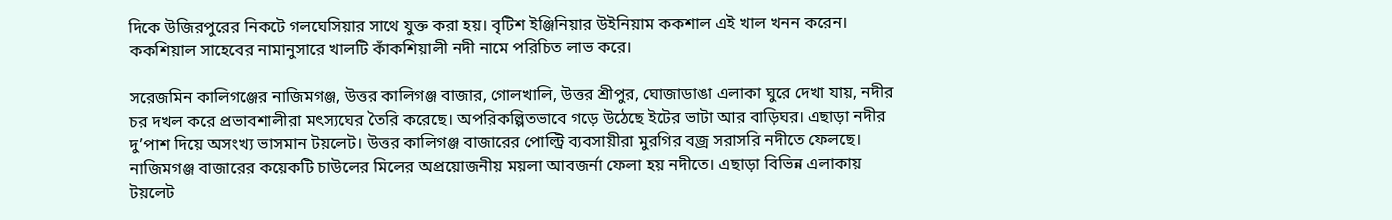দিকে উজিরপুরের নিকটে গলঘেসিয়ার সাথে যুক্ত করা হয়। বৃটিশ ইঞ্জিনিয়ার উইনিয়াম ককশাল এই খাল খনন করেন। ককশিয়াল সাহেবের নামানুসারে খালটি কাঁকশিয়ালী নদী নামে পরিচিত লাভ করে।

সরেজমিন কালিগঞ্জের নাজিমগঞ্জ, উত্তর কালিগঞ্জ বাজার, গোলখালি, উত্তর শ্রীপুর, ঘোজাডাঙা এলাকা ঘুরে দেখা যায়, নদীর চর দখল করে প্রভাবশালীরা মৎস্যঘের তৈরি করেছে। অপরিকল্পিতভাবে গড়ে উঠেছে ইটের ভাটা আর বাড়িঘর। এছাড়া নদীর দু’পাশ দিয়ে অসংখ্য ভাসমান টয়লেট। উত্তর কালিগঞ্জ বাজারের পোল্ট্রি ব্যবসায়ীরা মুরগির বজ্র সরাসরি নদীতে ফেলছে। নাজিমগঞ্জ বাজারের কয়েকটি চাউলের মিলের অপ্রয়োজনীয় ময়লা আবজর্না ফেলা হয় নদীতে। এছাড়া বিভিন্ন এলাকায় টয়লেট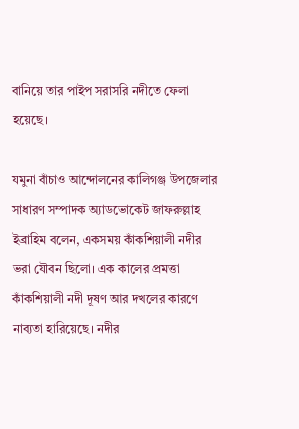বানিয়ে তার পাইপ সরাসরি নদীতে ফেলা হয়েছে।

যমুনা বাঁচাও আন্দোলনের কালিগঞ্জ উপজেলার সাধারণ সম্পাদক অ্যাডভোকেট জাফরুল্লাহ ইব্রাহিম বলেন, একসময় কাঁকশিয়ালী নদীর ভরা যৌবন ছিলো। এক কালের প্রমত্তা কাঁকশিয়ালী নদী দূষণ আর দখলের কারণে নাব্যতা হারিয়েছে। নদীর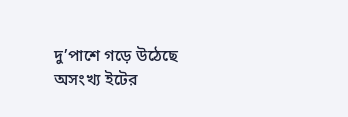দু’পাশে গড়ে উঠেছে অসংখ্য ইটের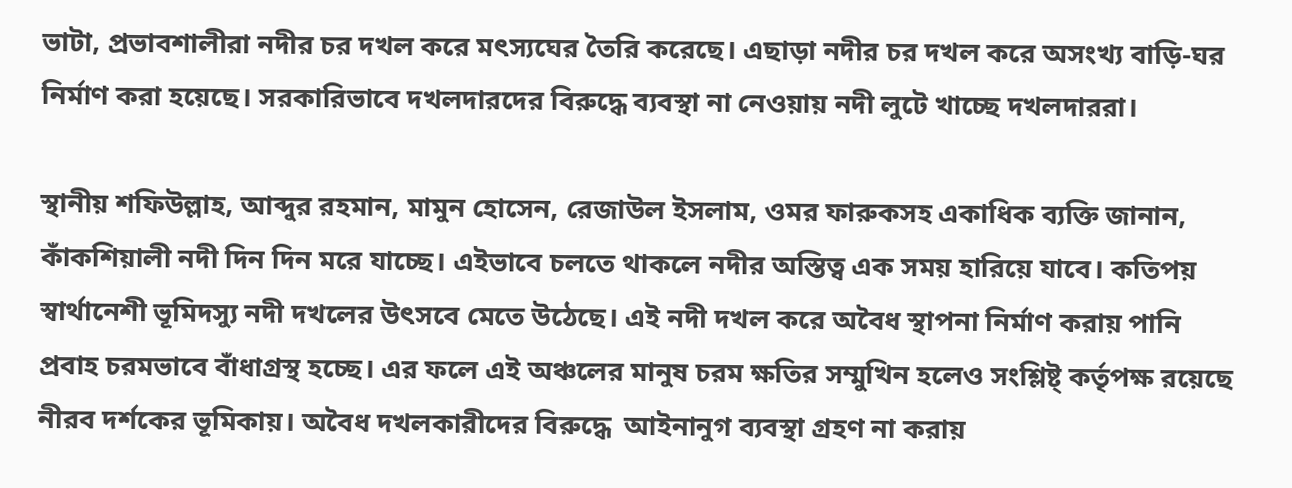ভাটা, প্রভাবশালীরা নদীর চর দখল করে মৎস্যঘের তৈরি করেছে। এছাড়া নদীর চর দখল করে অসংখ্য বাড়ি-ঘর নির্মাণ করা হয়েছে। সরকারিভাবে দখলদারদের বিরুদ্ধে ব্যবস্থা না নেওয়ায় নদী লুটে খাচ্ছে দখলদাররা।

স্থানীয় শফিউল্লাহ, আব্দুর রহমান, মামুন হোসেন, রেজাউল ইসলাম, ওমর ফারুকসহ একাধিক ব্যক্তি জানান, কাঁকশিয়ালী নদী দিন দিন মরে যাচ্ছে। এইভাবে চলতে থাকলে নদীর অস্তিত্ব এক সময় হারিয়ে যাবে। কতিপয় স্বার্থানেশী ভূমিদস্যু নদী দখলের উৎসবে মেতে উঠেছে। এই নদী দখল করে অবৈধ স্থাপনা নির্মাণ করায় পানি প্রবাহ চরমভাবে বাঁধাগ্রস্থ হচ্ছে। এর ফলে এই অঞ্চলের মানুষ চরম ক্ষতির সম্মুখিন হলেও সংশ্লিষ্ট্ কর্তৃপক্ষ রয়েছে নীরব দর্শকের ভূমিকায়। অবৈধ দখলকারীদের বিরুদ্ধে  আইনানুগ ব্যবস্থা গ্রহণ না করায়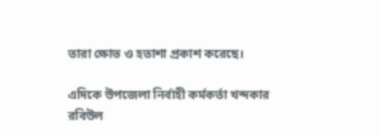তারা ক্ষোভ ও হতাশা প্রকাশ করেছে।

এদিকে উপজেলা নির্বাহী কর্মকর্তা খন্দকার রবিউল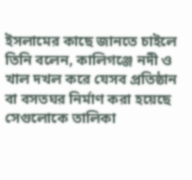ইসলামের কাছে জানতে চাইলে তিনি বলেন, কালিগঞ্জে নদী ও খাল দখল করে যেসব প্রতিষ্ঠান বা বসতঘর নির্মাণ করা হয়েছে সেগুলোকে তালিকা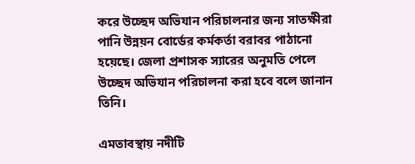করে উচ্ছেদ অভিযান পরিচালনার জন্য সাতক্ষীরা পানি উন্নয়ন বোর্ডের কর্মকর্তা বরাবর পাঠানো হয়েছে। জেলা প্রশাসক স্যারের অনুমতি পেলে উচ্ছেদ অভিযান পরিচালনা করা হবে বলে জানান তিনি।

এমতাবস্থায় নদীটি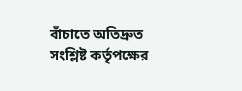বাঁচাতে অতিদ্রুত সংশ্লিষ্ট কর্তৃপক্ষের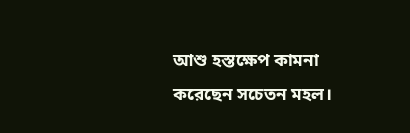আশু হস্তক্ষেপ কামনা করেছেন সচেতন মহল।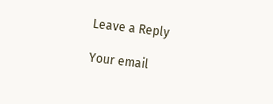Leave a Reply

Your email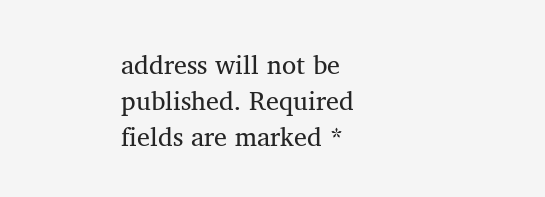address will not be published. Required fields are marked *